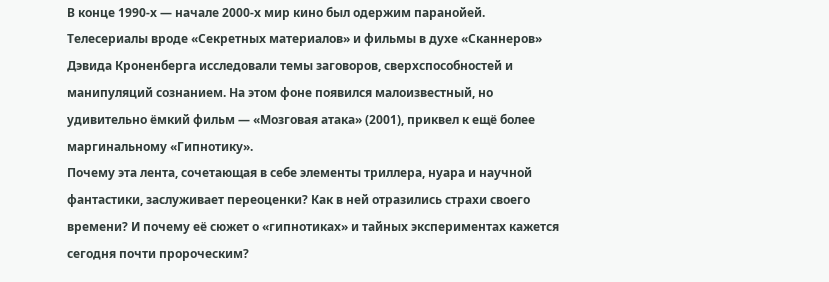В конце 1990-х — начале 2000-х мир кино был одержим паранойей. Телесериалы вроде «Секретных материалов» и фильмы в духе «Сканнеров» Дэвида Кроненберга исследовали темы заговоров, сверхспособностей и манипуляций сознанием. На этом фоне появился малоизвестный, но удивительно ёмкий фильм — «Мозговая атака» (2001), приквел к ещё более маргинальному «Гипнотику».
Почему эта лента, сочетающая в себе элементы триллера, нуара и научной фантастики, заслуживает переоценки? Как в ней отразились страхи своего времени? И почему её сюжет о «гипнотиках» и тайных экспериментах кажется сегодня почти пророческим?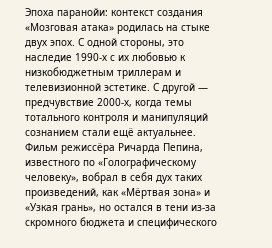Эпоха паранойи: контекст создания
«Мозговая атака» родилась на стыке двух эпох. С одной стороны, это наследие 1990-х с их любовью к низкобюджетным триллерам и телевизионной эстетике. С другой — предчувствие 2000-х, когда темы тотального контроля и манипуляций сознанием стали ещё актуальнее. Фильм режиссёра Ричарда Пепина, известного по «Голографическому человеку», вобрал в себя дух таких произведений, как «Мёртвая зона» и «Узкая грань», но остался в тени из-за скромного бюджета и специфического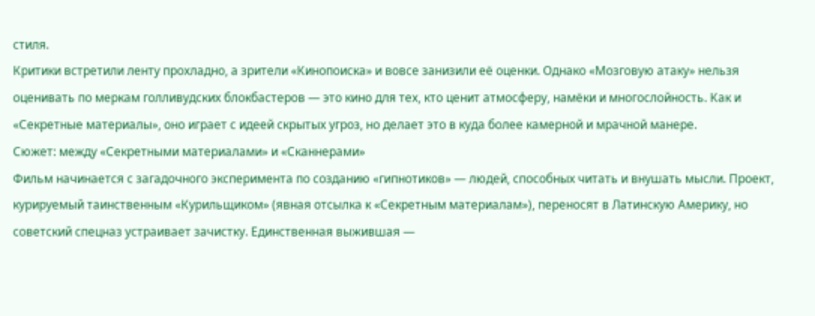стиля.
Критики встретили ленту прохладно, а зрители «Кинопоиска» и вовсе занизили её оценки. Однако «Мозговую атаку» нельзя оценивать по меркам голливудских блокбастеров — это кино для тех, кто ценит атмосферу, намёки и многослойность. Как и «Секретные материалы», оно играет с идеей скрытых угроз, но делает это в куда более камерной и мрачной манере.
Сюжет: между «Секретными материалами» и «Сканнерами»
Фильм начинается с загадочного эксперимента по созданию «гипнотиков» — людей, способных читать и внушать мысли. Проект, курируемый таинственным «Курильщиком» (явная отсылка к «Секретным материалам»), переносят в Латинскую Америку, но советский спецназ устраивает зачистку. Единственная выжившая —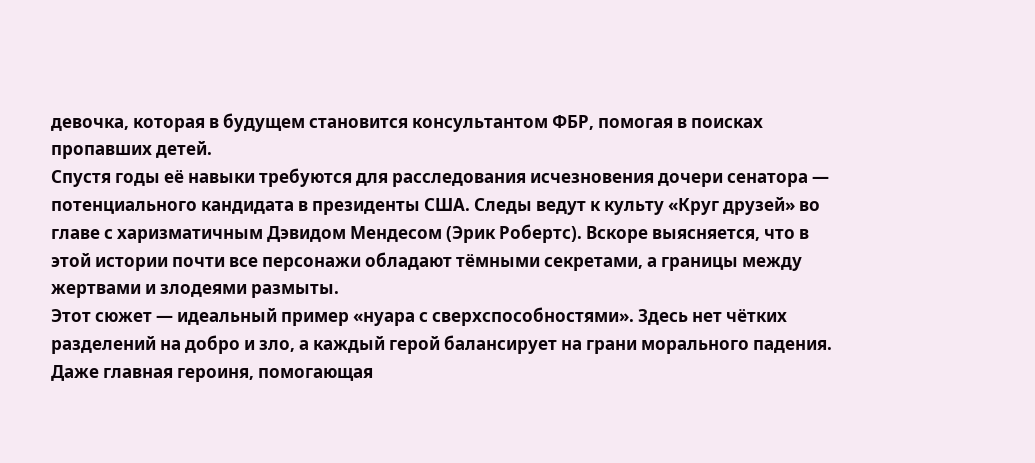девочка, которая в будущем становится консультантом ФБР, помогая в поисках пропавших детей.
Спустя годы её навыки требуются для расследования исчезновения дочери сенатора — потенциального кандидата в президенты США. Следы ведут к культу «Круг друзей» во главе с харизматичным Дэвидом Мендесом (Эрик Робертс). Вскоре выясняется, что в этой истории почти все персонажи обладают тёмными секретами, а границы между жертвами и злодеями размыты.
Этот сюжет — идеальный пример «нуара с сверхспособностями». Здесь нет чётких разделений на добро и зло, а каждый герой балансирует на грани морального падения. Даже главная героиня, помогающая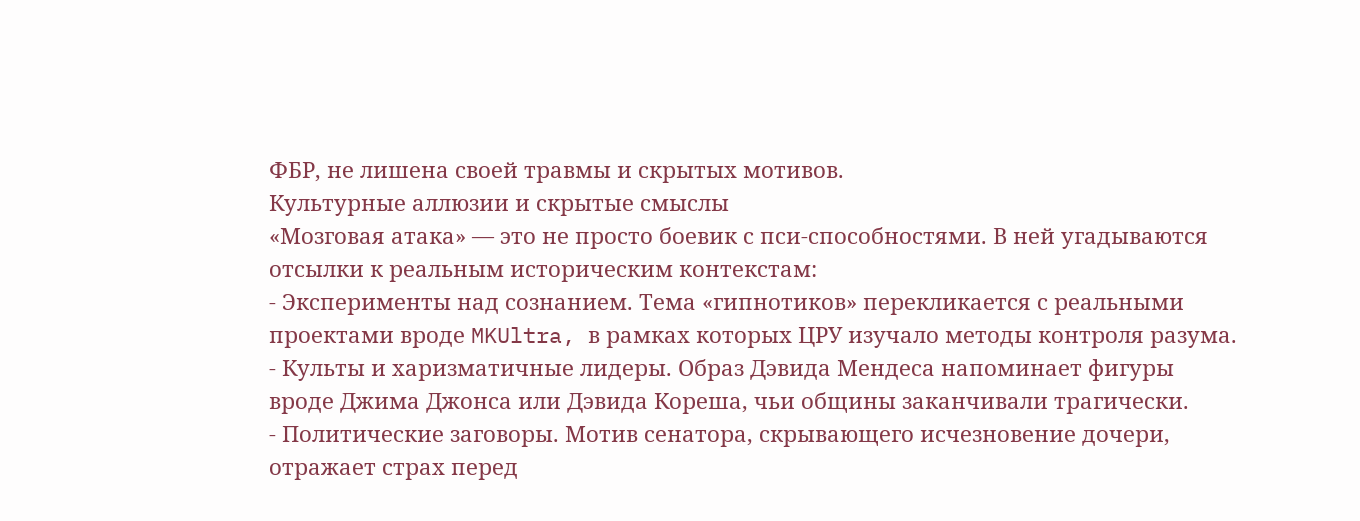ФБР, не лишена своей травмы и скрытых мотивов.
Культурные аллюзии и скрытые смыслы
«Мозговая атака» — это не просто боевик с пси-способностями. В ней угадываются отсылки к реальным историческим контекстам:
- Эксперименты над сознанием. Тема «гипнотиков» перекликается с реальными проектами вроде MKUltra, в рамках которых ЦРУ изучало методы контроля разума.
- Культы и харизматичные лидеры. Образ Дэвида Мендеса напоминает фигуры вроде Джима Джонса или Дэвида Кореша, чьи общины заканчивали трагически.
- Политические заговоры. Мотив сенатора, скрывающего исчезновение дочери, отражает страх перед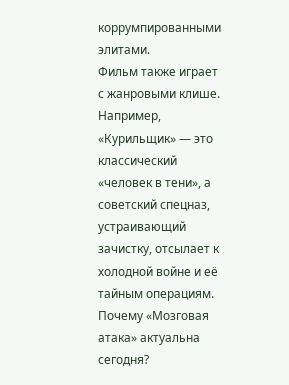коррумпированными элитами.
Фильм также играет с жанровыми клише. Например, «Курильщик» — это классический «человек в тени», а советский спецназ, устраивающий зачистку, отсылает к холодной войне и её тайным операциям.
Почему «Мозговая атака» актуальна сегодня?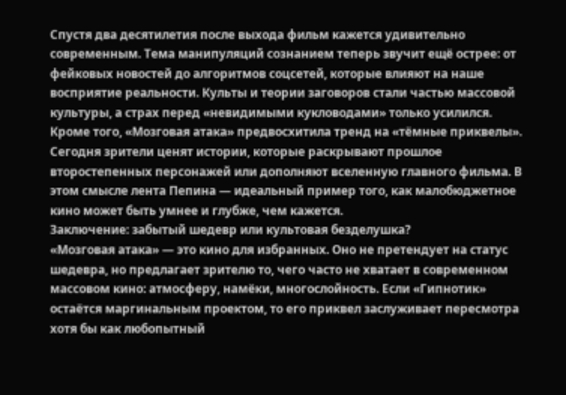Спустя два десятилетия после выхода фильм кажется удивительно современным. Тема манипуляций сознанием теперь звучит ещё острее: от фейковых новостей до алгоритмов соцсетей, которые влияют на наше восприятие реальности. Культы и теории заговоров стали частью массовой культуры, а страх перед «невидимыми кукловодами» только усилился.
Кроме того, «Мозговая атака» предвосхитила тренд на «тёмные приквелы». Сегодня зрители ценят истории, которые раскрывают прошлое второстепенных персонажей или дополняют вселенную главного фильма. В этом смысле лента Пепина — идеальный пример того, как малобюджетное кино может быть умнее и глубже, чем кажется.
Заключение: забытый шедевр или культовая безделушка?
«Мозговая атака» — это кино для избранных. Оно не претендует на статус шедевра, но предлагает зрителю то, чего часто не хватает в современном массовом кино: атмосферу, намёки, многослойность. Если «Гипнотик» остаётся маргинальным проектом, то его приквел заслуживает пересмотра хотя бы как любопытный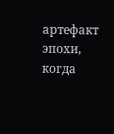артефакт эпохи, когда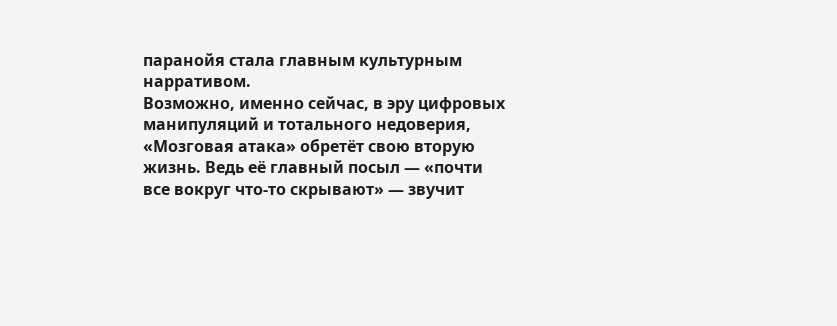паранойя стала главным культурным нарративом.
Возможно, именно сейчас, в эру цифровых манипуляций и тотального недоверия, «Мозговая атака» обретёт свою вторую жизнь. Ведь её главный посыл — «почти все вокруг что-то скрывают» — звучит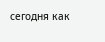сегодня как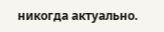никогда актуально.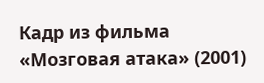Кадр из фильма «Мозговая атака» (2001)